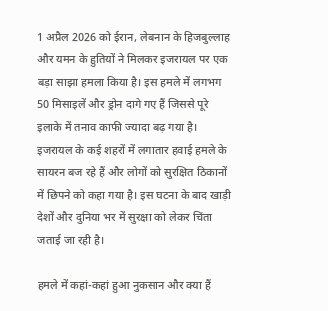1 अप्रैल 2026 को ईरान, लेबनान के हिजबुल्लाह और यमन के हुतियों ने मिलकर इजरायल पर एक बड़ा साझा हमला किया है। इस हमले में लगभग 50 मिसाइलें और ड्रोन दागे गए हैं जिससे पूरे इलाके में तनाव काफी ज्यादा बढ़ गया है। इजरायल के कई शहरों में लगातार हवाई हमले के सायरन बज रहे हैं और लोगों को सुरक्षित ठिकानों में छिपने को कहा गया है। इस घटना के बाद खाड़ी देशों और दुनिया भर में सुरक्षा को लेकर चिंता जताई जा रही है।

हमले में कहां-कहां हुआ नुकसान और क्या हैं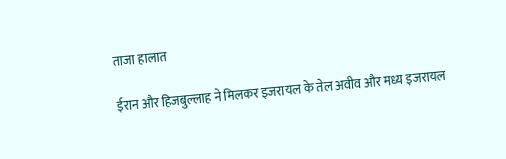ताजा हालात

ईरान और हिजबुल्लाह ने मिलकर इजरायल के तेल अवीव और मध्य इजरायल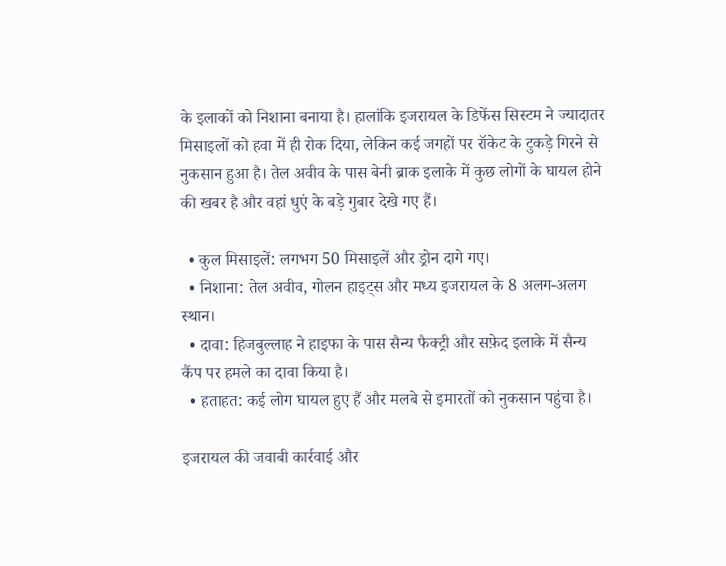के इलाकों को निशाना बनाया है। हालांकि इजरायल के डिफेंस सिस्टम ने ज्यादातर मिसाइलों को हवा में ही रोक दिया, लेकिन कई जगहों पर रॉकेट के टुकड़े गिरने से नुकसान हुआ है। तेल अवीव के पास बेनी ब्राक इलाके में कुछ लोगों के घायल होने की खबर है और वहां धुएं के बड़े गुबार देखे गए हैं।

  • कुल मिसाइलें: लगभग 50 मिसाइलें और ड्रोन दागे गए।
  • निशाना: तेल अवीव, गोलन हाइट्स और मध्य इजरायल के 8 अलग-अलग स्थान।
  • दावा: हिजबुल्लाह ने हाइफा के पास सैन्य फैक्ट्री और सफ़ेद इलाके में सैन्य कैंप पर हमले का दावा किया है।
  • हताहत: कई लोग घायल हुए हैं और मलबे से इमारतों को नुकसान पहुंचा है।

इजरायल की जवाबी कार्रवाई और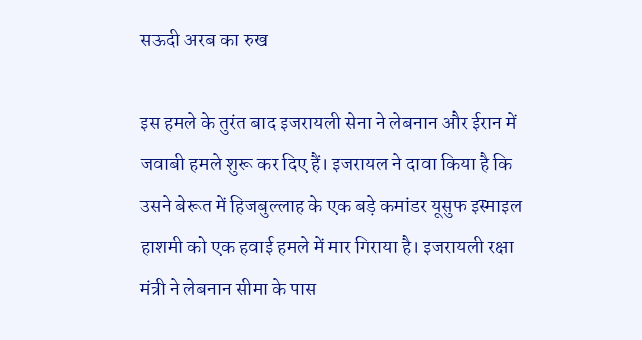सऊदी अरब का रुख

इस हमले के तुरंत बाद इजरायली सेना ने लेबनान और ईरान में जवाबी हमले शुरू कर दिए हैं। इजरायल ने दावा किया है कि उसने बेरूत में हिजबुल्लाह के एक बड़े कमांडर यूसुफ इस्माइल हाशमी को एक हवाई हमले में मार गिराया है। इजरायली रक्षा मंत्री ने लेबनान सीमा के पास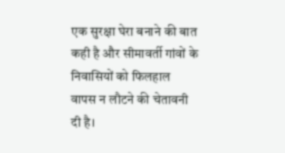एक सुरक्षा घेरा बनाने की बात कही है और सीमावर्ती गांवों के निवासियों को फिलहाल वापस न लौटने की चेतावनी दी है।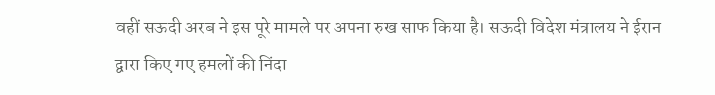वहीं सऊदी अरब ने इस पूरे मामले पर अपना रुख साफ किया है। सऊदी विदेश मंत्रालय ने ईरान द्वारा किए गए हमलों की निंदा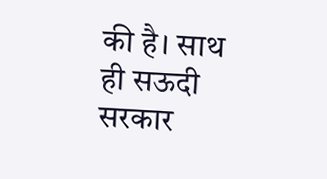की है। साथ ही सऊदी सरकार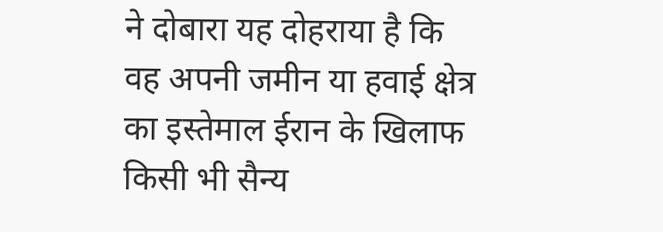ने दोबारा यह दोहराया है कि वह अपनी जमीन या हवाई क्षेत्र का इस्तेमाल ईरान के खिलाफ किसी भी सैन्य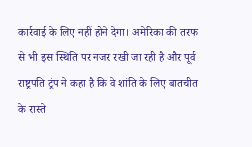कार्रवाई के लिए नहीं होने देगा। अमेरिका की तरफ से भी इस स्थिति पर नजर रखी जा रही है और पूर्व राष्ट्रपति ट्रंप ने कहा है कि वे शांति के लिए बातचीत के रास्ते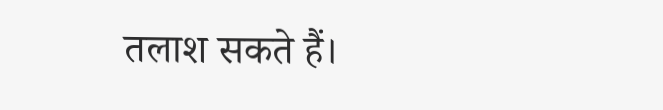तलाश सकते हैं।